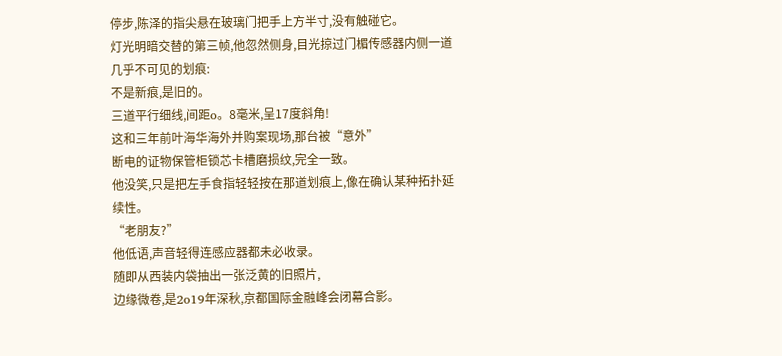停步,陈泽的指尖悬在玻璃门把手上方半寸,没有触碰它。
灯光明暗交替的第三帧,他忽然侧身,目光掠过门楣传感器内侧一道几乎不可见的划痕:
不是新痕,是旧的。
三道平行细线,间距o。8毫米,呈17度斜角!
这和三年前叶海华海外并购案现场,那台被“意外”
断电的证物保管柜锁芯卡槽磨损纹,完全一致。
他没笑,只是把左手食指轻轻按在那道划痕上,像在确认某种拓扑延续性。
“老朋友?”
他低语,声音轻得连感应器都未必收录。
随即从西装内袋抽出一张泛黄的旧照片,
边缘微卷,是2o19年深秋,京都国际金融峰会闭幕合影。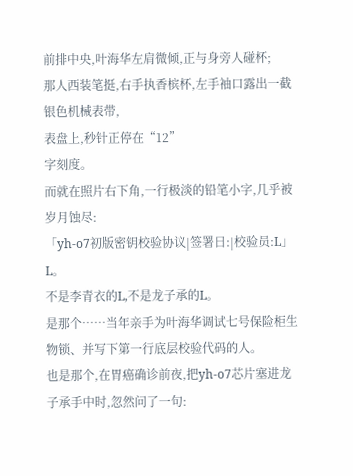前排中央,叶海华左肩微倾,正与身旁人碰杯;
那人西装笔挺,右手执香槟杯,左手袖口露出一截银色机械表带,
表盘上,秒针正停在“12”
字刻度。
而就在照片右下角,一行极淡的铅笔小字,几乎被岁月蚀尽:
「yh-o7初版密钥校验协议|签署日:|校验员:L」
L。
不是李青衣的L,不是龙子承的L。
是那个……当年亲手为叶海华调试七号保险柜生物锁、并写下第一行底层校验代码的人。
也是那个,在胃癌确诊前夜,把yh-o7芯片塞进龙子承手中时,忽然问了一句: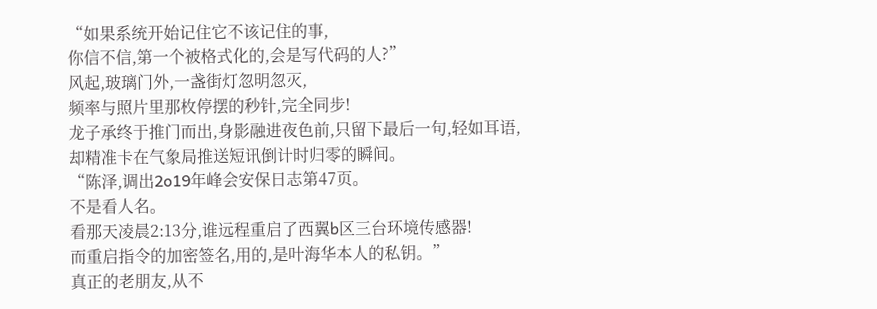“如果系统开始记住它不该记住的事,
你信不信,第一个被格式化的,会是写代码的人?”
风起,玻璃门外,一盏街灯忽明忽灭,
频率与照片里那枚停摆的秒针,完全同步!
龙子承终于推门而出,身影融进夜色前,只留下最后一句,轻如耳语,
却精准卡在气象局推送短讯倒计时归零的瞬间。
“陈泽,调出2o19年峰会安保日志第47页。
不是看人名。
看那天凌晨2:13分,谁远程重启了西翼b区三台环境传感器!
而重启指令的加密签名,用的,是叶海华本人的私钥。”
真正的老朋友,从不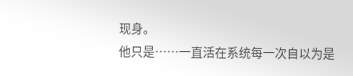现身。
他只是……一直活在系统每一次自以为是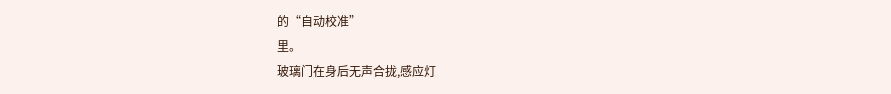的“自动校准”
里。
玻璃门在身后无声合拢,感应灯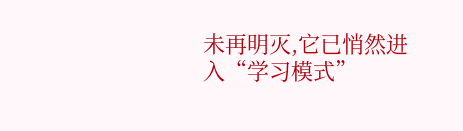未再明灭,它已悄然进入“学习模式”